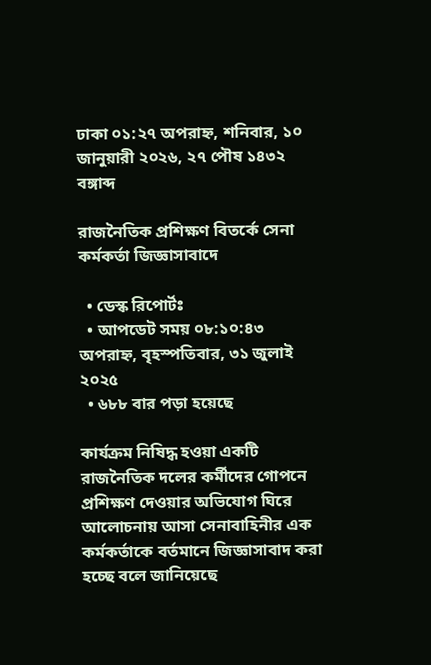ঢাকা ০১:২৭ অপরাহ্ন, শনিবার, ১০ জানুয়ারী ২০২৬, ২৭ পৌষ ১৪৩২ বঙ্গাব্দ

রাজনৈতিক প্রশিক্ষণ বিতর্কে সেনা কর্মকর্তা জিজ্ঞাসাবাদে

  • ডেস্ক রিপোর্টঃ
  • আপডেট সময় ০৮:১০:৪৩ অপরাহ্ন, বৃহস্পতিবার, ৩১ জুলাই ২০২৫
  • ৬৮৮ বার পড়া হয়েছে

কার্যক্রম নিষিদ্ধ হওয়া একটি রাজনৈতিক দলের কর্মীদের গোপনে প্রশিক্ষণ দেওয়ার অভিযোগ ঘিরে আলোচনায় আসা সেনাবাহিনীর এক কর্মকর্তাকে বর্তমানে জিজ্ঞাসাবাদ করা হচ্ছে বলে জানিয়েছে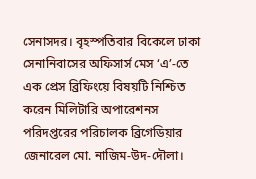সেনাসদর। বৃহস্পতিবার বিকেলে ঢাকা সেনানিবাসের অফিসার্স মেস ‘এ’-তে এক প্রেস ব্রিফিংয়ে বিষয়টি নিশ্চিত করেন মিলিটারি অপারেশনস পরিদপ্তরের পরিচালক ব্রিগেডিয়ার জেনারেল মো. নাজিম-উদ-দৌলা।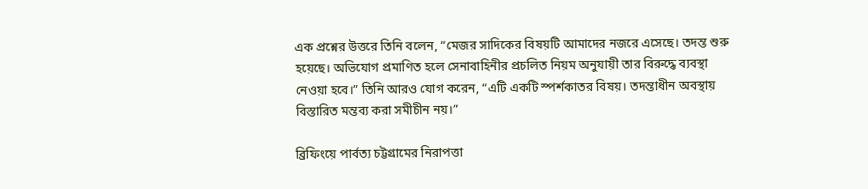এক প্রশ্নের উত্তরে তিনি বলেন, “মেজর সাদিকের বিষয়টি আমাদের নজরে এসেছে। তদন্ত শুরু হয়েছে। অভিযোগ প্রমাণিত হলে সেনাবাহিনীর প্রচলিত নিয়ম অনুযায়ী তার বিরুদ্ধে ব্যবস্থা নেওয়া হবে।” তিনি আরও যোগ করেন, “এটি একটি স্পর্শকাতর বিষয়। তদন্তাধীন অবস্থায় বিস্তারিত মন্তব্য করা সমীচীন নয়।”

ব্রিফিংয়ে পার্বত্য চট্টগ্রামের নিরাপত্তা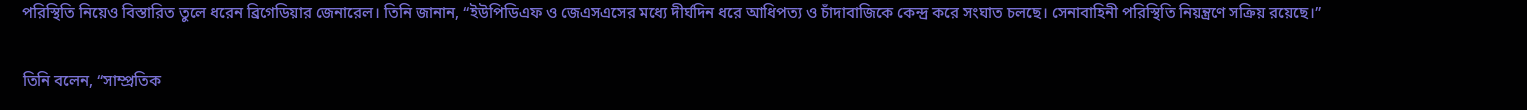পরিস্থিতি নিয়েও বিস্তারিত তুলে ধরেন ব্রিগেডিয়ার জেনারেল। তিনি জানান, “ইউপিডিএফ ও জেএসএসের মধ্যে দীর্ঘদিন ধরে আধিপত্য ও চাঁদাবাজিকে কেন্দ্র করে সংঘাত চলছে। সেনাবাহিনী পরিস্থিতি নিয়ন্ত্রণে সক্রিয় রয়েছে।”

তিনি বলেন, “সাম্প্রতিক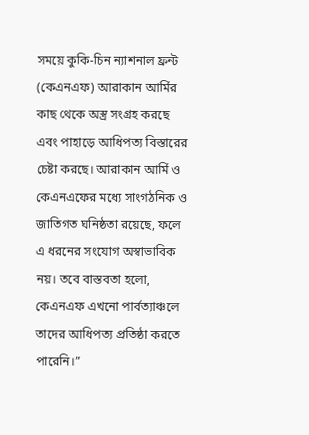সময়ে কুকি-চিন ন্যাশনাল ফ্রন্ট (কেএনএফ) আরাকান আর্মির কাছ থেকে অস্ত্র সংগ্রহ করছে এবং পাহাড়ে আধিপত্য বিস্তারের চেষ্টা করছে। আরাকান আর্মি ও কেএনএফের মধ্যে সাংগঠনিক ও জাতিগত ঘনিষ্ঠতা রয়েছে, ফলে এ ধরনের সংযোগ অস্বাভাবিক নয়। তবে বাস্তবতা হলো, কেএনএফ এখনো পার্বত্যাঞ্চলে তাদের আধিপত্য প্রতিষ্ঠা করতে পারেনি।”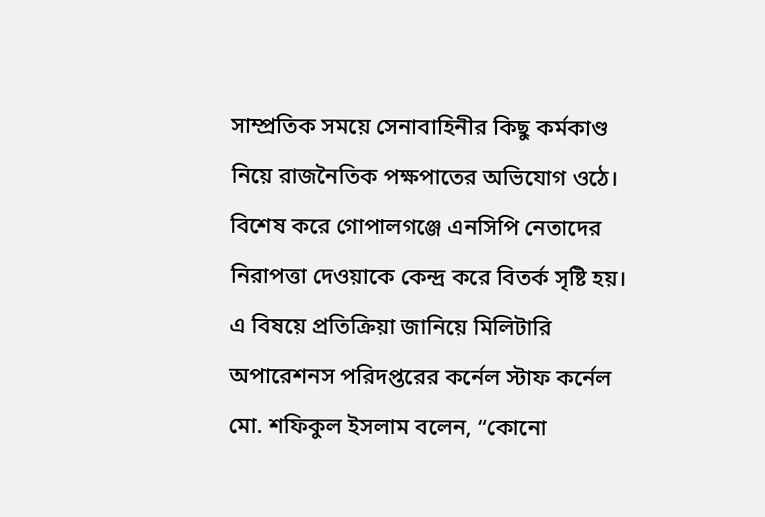সাম্প্রতিক সময়ে সেনাবাহিনীর কিছু কর্মকাণ্ড নিয়ে রাজনৈতিক পক্ষপাতের অভিযোগ ওঠে। বিশেষ করে গোপালগঞ্জে এনসিপি নেতাদের নিরাপত্তা দেওয়াকে কেন্দ্র করে বিতর্ক সৃষ্টি হয়। এ বিষয়ে প্রতিক্রিয়া জানিয়ে মিলিটারি অপারেশনস পরিদপ্তরের কর্নেল স্টাফ কর্নেল মো. শফিকুল ইসলাম বলেন, “কোনো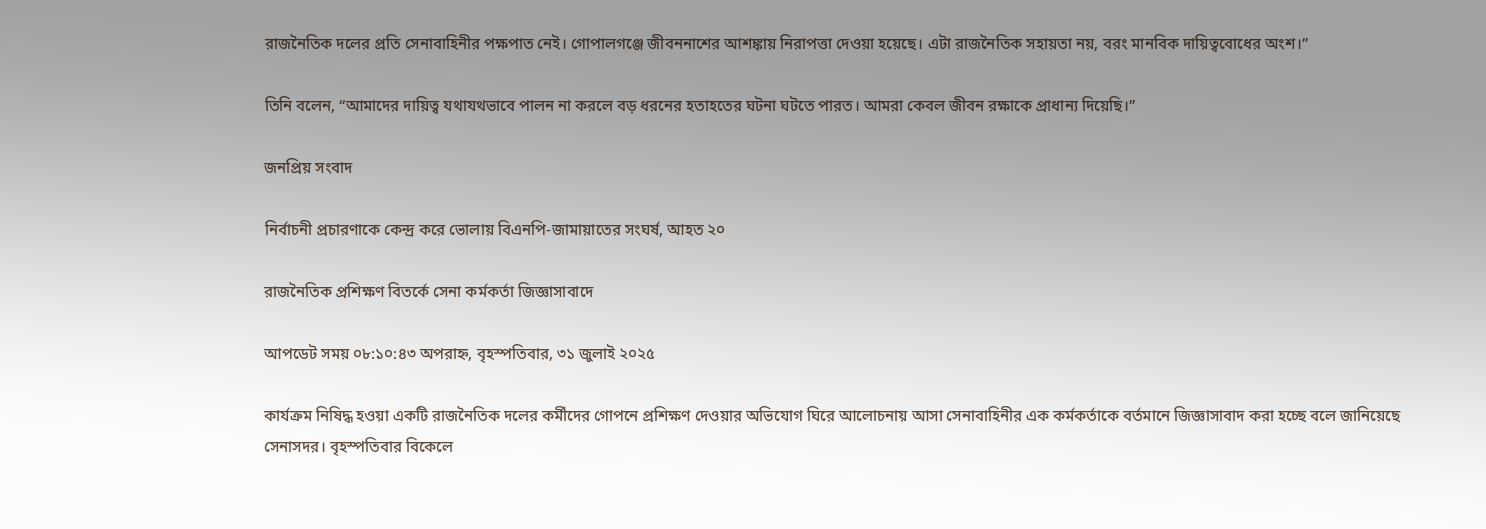রাজনৈতিক দলের প্রতি সেনাবাহিনীর পক্ষপাত নেই। গোপালগঞ্জে জীবননাশের আশঙ্কায় নিরাপত্তা দেওয়া হয়েছে। এটা রাজনৈতিক সহায়তা নয়, বরং মানবিক দায়িত্ববোধের অংশ।”

তিনি বলেন, “আমাদের দায়িত্ব যথাযথভাবে পালন না করলে বড় ধরনের হতাহতের ঘটনা ঘটতে পারত। আমরা কেবল জীবন রক্ষাকে প্রাধান্য দিয়েছি।”

জনপ্রিয় সংবাদ

নির্বাচনী প্রচারণাকে কেন্দ্র করে ভোলায় বিএনপি-জামায়াতের সংঘর্ষ, আহত ২০

রাজনৈতিক প্রশিক্ষণ বিতর্কে সেনা কর্মকর্তা জিজ্ঞাসাবাদে

আপডেট সময় ০৮:১০:৪৩ অপরাহ্ন, বৃহস্পতিবার, ৩১ জুলাই ২০২৫

কার্যক্রম নিষিদ্ধ হওয়া একটি রাজনৈতিক দলের কর্মীদের গোপনে প্রশিক্ষণ দেওয়ার অভিযোগ ঘিরে আলোচনায় আসা সেনাবাহিনীর এক কর্মকর্তাকে বর্তমানে জিজ্ঞাসাবাদ করা হচ্ছে বলে জানিয়েছে সেনাসদর। বৃহস্পতিবার বিকেলে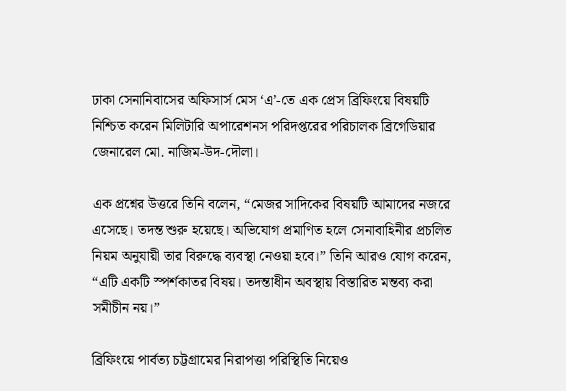ঢাকা সেনানিবাসের অফিসার্স মেস ‘এ’-তে এক প্রেস ব্রিফিংয়ে বিষয়টি নিশ্চিত করেন মিলিটারি অপারেশনস পরিদপ্তরের পরিচালক ব্রিগেডিয়ার জেনারেল মো. নাজিম-উদ-দৌলা।

এক প্রশ্নের উত্তরে তিনি বলেন, “মেজর সাদিকের বিষয়টি আমাদের নজরে এসেছে। তদন্ত শুরু হয়েছে। অভিযোগ প্রমাণিত হলে সেনাবাহিনীর প্রচলিত নিয়ম অনুযায়ী তার বিরুদ্ধে ব্যবস্থা নেওয়া হবে।” তিনি আরও যোগ করেন, “এটি একটি স্পর্শকাতর বিষয়। তদন্তাধীন অবস্থায় বিস্তারিত মন্তব্য করা সমীচীন নয়।”

ব্রিফিংয়ে পার্বত্য চট্টগ্রামের নিরাপত্তা পরিস্থিতি নিয়েও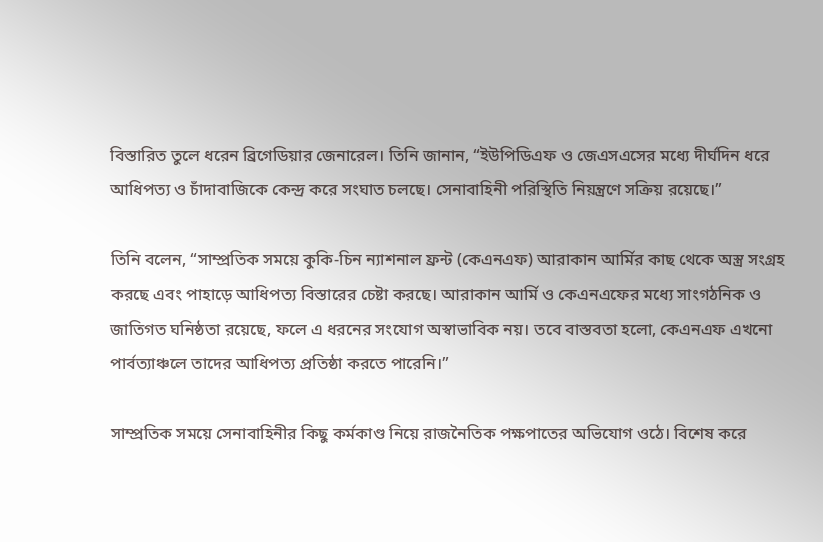বিস্তারিত তুলে ধরেন ব্রিগেডিয়ার জেনারেল। তিনি জানান, “ইউপিডিএফ ও জেএসএসের মধ্যে দীর্ঘদিন ধরে আধিপত্য ও চাঁদাবাজিকে কেন্দ্র করে সংঘাত চলছে। সেনাবাহিনী পরিস্থিতি নিয়ন্ত্রণে সক্রিয় রয়েছে।”

তিনি বলেন, “সাম্প্রতিক সময়ে কুকি-চিন ন্যাশনাল ফ্রন্ট (কেএনএফ) আরাকান আর্মির কাছ থেকে অস্ত্র সংগ্রহ করছে এবং পাহাড়ে আধিপত্য বিস্তারের চেষ্টা করছে। আরাকান আর্মি ও কেএনএফের মধ্যে সাংগঠনিক ও জাতিগত ঘনিষ্ঠতা রয়েছে, ফলে এ ধরনের সংযোগ অস্বাভাবিক নয়। তবে বাস্তবতা হলো, কেএনএফ এখনো পার্বত্যাঞ্চলে তাদের আধিপত্য প্রতিষ্ঠা করতে পারেনি।”

সাম্প্রতিক সময়ে সেনাবাহিনীর কিছু কর্মকাণ্ড নিয়ে রাজনৈতিক পক্ষপাতের অভিযোগ ওঠে। বিশেষ করে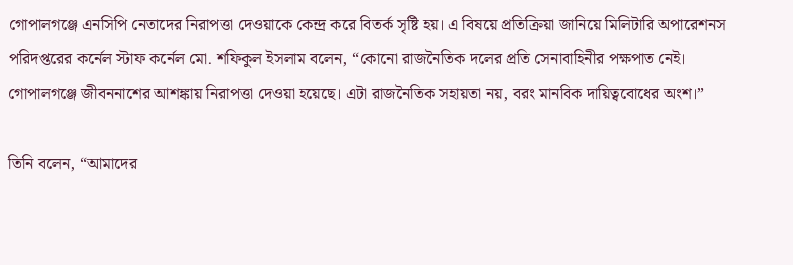গোপালগঞ্জে এনসিপি নেতাদের নিরাপত্তা দেওয়াকে কেন্দ্র করে বিতর্ক সৃষ্টি হয়। এ বিষয়ে প্রতিক্রিয়া জানিয়ে মিলিটারি অপারেশনস পরিদপ্তরের কর্নেল স্টাফ কর্নেল মো. শফিকুল ইসলাম বলেন, “কোনো রাজনৈতিক দলের প্রতি সেনাবাহিনীর পক্ষপাত নেই। গোপালগঞ্জে জীবননাশের আশঙ্কায় নিরাপত্তা দেওয়া হয়েছে। এটা রাজনৈতিক সহায়তা নয়, বরং মানবিক দায়িত্ববোধের অংশ।”

তিনি বলেন, “আমাদের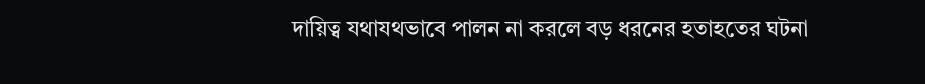দায়িত্ব যথাযথভাবে পালন না করলে বড় ধরনের হতাহতের ঘটনা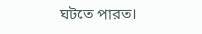ঘটতে পারত।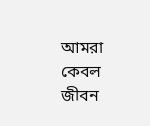আমরা কেবল জীবন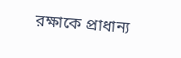রক্ষাকে প্রাধান্য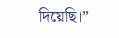দিয়েছি।”